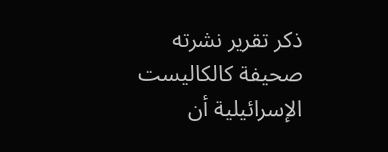ذكر تقرير نشرته صحيفة كالكاليست الإسرائيلية أن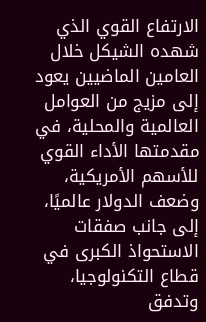الارتفاع القوي الذي شهده الشيكل خلال العامين الماضيين يعود إلى مزيج من العوامل العالمية والمحلية، في مقدمتها الأداء القوي للأسهم الأمريكية، وضعف الدولار عالميًا، إلى جانب صفقات الاستحواذ الكبرى في قطاع التكنولوجيا، وتدفق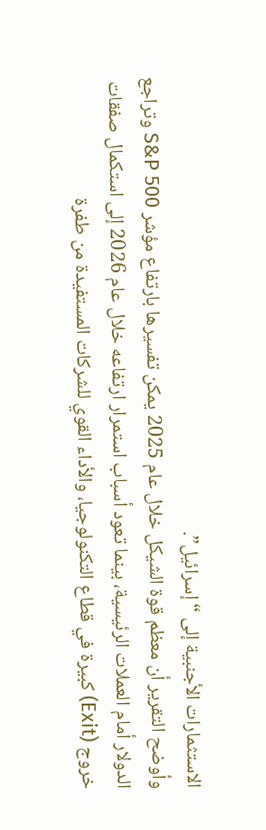الاستثمارات الأجنبية إلى “إسرائيل”.
وأوضح التقرير أن معظم قوة الشيكل خلال عام 2025 يمكن تفسيرها بارتفاع مؤشر S&P 500 وتراجع الدولار أمام العملات الرئيسية، بينما تعود أسباب استمرار ارتفاعه خلال عام 2026 إلى استكمال صفقات خروج (Exit) كبيرة في قطاع التكنولوجيا، والأداء القوي للشركات المستفيدة من طفرة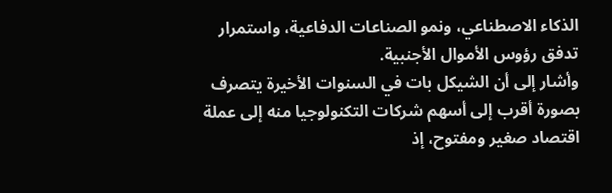الذكاء الاصطناعي، ونمو الصناعات الدفاعية، واستمرار تدفق رؤوس الأموال الأجنبية.
وأشار إلى أن الشيكل بات في السنوات الأخيرة يتصرف بصورة أقرب إلى أسهم شركات التكنولوجيا منه إلى عملة اقتصاد صغير ومفتوح، إذ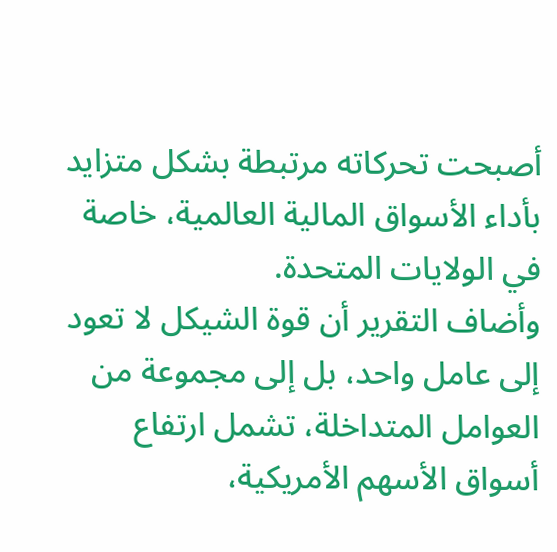أصبحت تحركاته مرتبطة بشكل متزايد بأداء الأسواق المالية العالمية، خاصة في الولايات المتحدة.
وأضاف التقرير أن قوة الشيكل لا تعود إلى عامل واحد، بل إلى مجموعة من العوامل المتداخلة، تشمل ارتفاع أسواق الأسهم الأمريكية،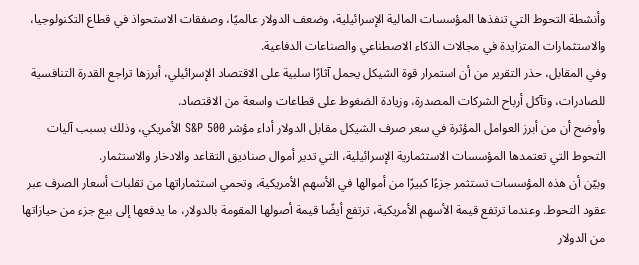وأنشطة التحوط التي تنفذها المؤسسات المالية الإسرائيلية، وضعف الدولار عالميًا، وصفقات الاستحواذ في قطاع التكنولوجيا، والاستثمارات المتزايدة في مجالات الذكاء الاصطناعي والصناعات الدفاعية.
وفي المقابل، حذر التقرير من أن استمرار قوة الشيكل يحمل آثارًا سلبية على الاقتصاد الإسرائيلي، أبرزها تراجع القدرة التنافسية للصادرات، وتآكل أرباح الشركات المصدرة، وزيادة الضغوط على قطاعات واسعة من الاقتصاد.
وأوضح أن من أبرز العوامل المؤثرة في سعر صرف الشيكل مقابل الدولار أداء مؤشر S&P 500 الأمريكي، وذلك بسبب آليات التحوط التي تعتمدها المؤسسات الاستثمارية الإسرائيلية، التي تدير أموال صناديق التقاعد والادخار والاستثمار.
وبيّن أن هذه المؤسسات تستثمر جزءًا كبيرًا من أموالها في الأسهم الأمريكية، وتحمي استثماراتها من تقلبات أسعار الصرف عبر عقود التحوط. وعندما ترتفع قيمة الأسهم الأمريكية، ترتفع أيضًا قيمة أصولها المقومة بالدولار، ما يدفعها إلى بيع جزء من حيازاتها من الدولار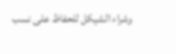وشراء الشيكل للحفاظ على نسب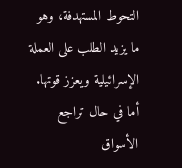التحوط المستهدفة، وهو ما يزيد الطلب على العملة الإسرائيلية ويعزز قوتها. أما في حال تراجع الأسواق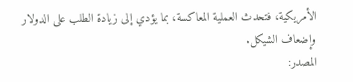الأمريكية، فتحدث العملية المعاكسة، بما يؤدي إلى زيادة الطلب على الدولار وإضعاف الشيكل.
المصدر: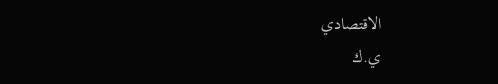الاقتصادي
ي.ك